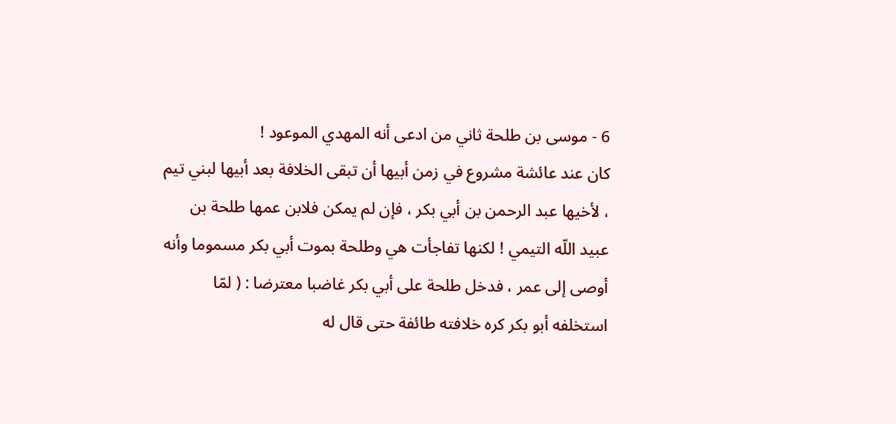6 - موسى بن طلحة ثاني من ادعى أنه المهدي الموعود !
كان عند عائشة مشروع في زمن أبيها أن تبقى الخلافة بعد أبيها لبني تيم ، لأخيها عبد الرحمن بن أبي بكر ، فإن لم يمكن فلابن عمها طلحة بن عبيد اللّه التيمي ! لكنها تفاجأت هي وطلحة بموت أبي بكر مسموما وأنه أوصى إلى عمر ، فدخل طلحة على أبي بكر غاضبا معترضا : ( لمّا استخلفه أبو بكر كره خلافته طائفة حتى قال له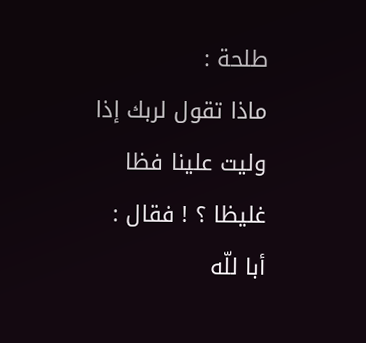طلحة :
ماذا تقول لربك إذا وليت علينا فظا غليظا ؟ ! فقال : أبا للّه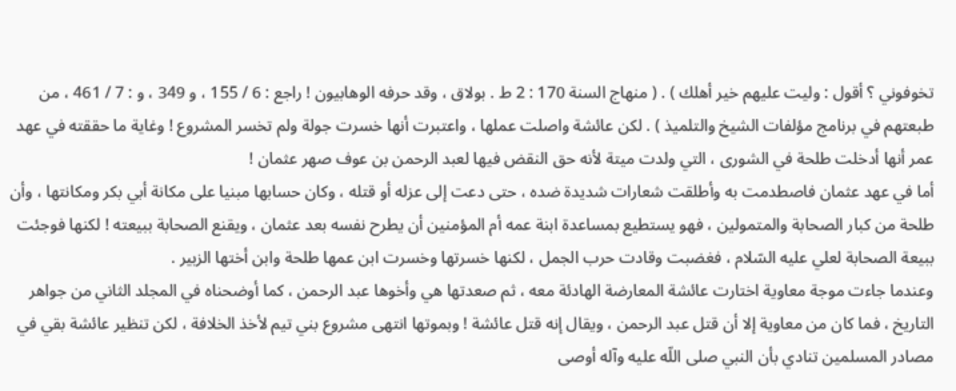تخوفوني ؟ أقول : وليت عليهم خير أهلك ) . ( منهاج السنة 170 : 2 ط . بولاق ، وقد حرفه الوهابيون ! راجع : 6 / 155 ، و 349 ، و : 7 / 461 ، من طبعتهم في برنامج مؤلفات الشيخ والتلميذ ) . لكن عائشة واصلت عملها ، واعتبرت أنها خسرت جولة ولم تخسر المشروع ! وغاية ما حققته في عهد عمر أنها أدخلت طلحة في الشورى ، التي ولدت ميتة لأنه حق النقض فيها لعبد الرحمن بن عوف صهر عثمان !
أما في عهد عثمان فاصطدمت به وأطلقت شعارات شديدة ضده ، حتى دعت إلى عزله أو قتله ، وكان حسابها مبنيا على مكانة أبي بكر ومكانتها ، وأن طلحة من كبار الصحابة والمتمولين ، فهو يستطيع بمساعدة ابنة عمه أم المؤمنين أن يطرح نفسه بعد عثمان ، ويقنع الصحابة ببيعته ! لكنها فوجئت ببيعة الصحابة لعلي عليه السّلام ، فغضبت وقادت حرب الجمل ، لكنها خسرتها وخسرت ابن عمها طلحة وابن أختها الزبير .
وعندما جاءت موجة معاوية اختارت عائشة المعارضة الهادئة معه ، ثم صعدتها هي وأخوها عبد الرحمن ، كما أوضحناه في المجلد الثاني من جواهر التاريخ ، فما كان من معاوية إلا أن قتل عبد الرحمن ، ويقال إنه قتل عائشة ! وبموتها انتهى مشروع بني تيم لأخذ الخلافة ، لكن تنظير عائشة بقي في مصادر المسلمين تنادي بأن النبي صلى اللّه عليه وآله أوصى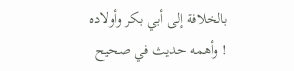بالخلافة إلى أبي بكر وأولاده ! وأهمه حديث في صحيح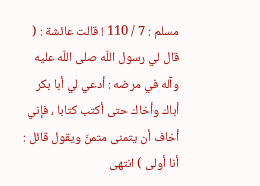مسلم : 7 / 110 ! قالت عائشة : ( قال لي رسول اللّه صلى اللّه عليه وآله في مرضه : أدعي لي أبا بكر أباك وأخاك حتى أكتب كتابا ، فإني أخاف أن يتمنى متمنّ ويقول قائل : أنا أولى ) انتهى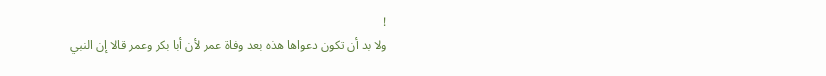!
ولا بد أن تكون دعواها هذه بعد وفاة عمر لأن أبا بكر وعمر قالا إن النبي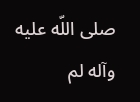صلى اللّه عليه وآله لم